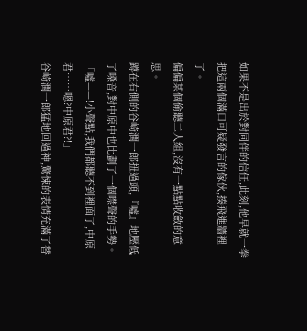如果不是出於對同伴的信任,此刻,他早就一拳把這兩個滿口可疑發言的傢伙,揍飛進牆裡了。
偏偏某個偷聽二人組,沒有一點點收斂的意思。
蹲在右側的谷崎潤一郎扭過頭,『噓』地壓低了嗓音,對中原中也比劃了一個噤聲的手勢。
「噓——!小聲點,我們都聽不到裡面了,中原君……嗯?中原君?!」
谷崎潤一郎猛地回過神,驚悚的表情充滿了替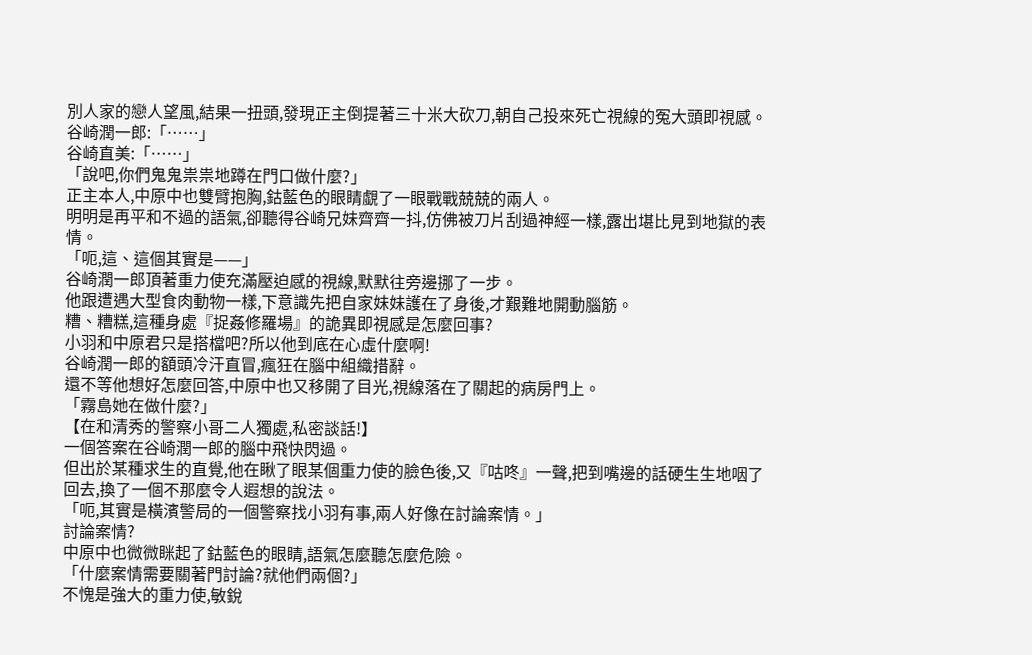別人家的戀人望風,結果一扭頭,發現正主倒提著三十米大砍刀,朝自己投來死亡視線的冤大頭即視感。
谷崎潤一郎:「……」
谷崎直美:「……」
「說吧,你們鬼鬼祟祟地蹲在門口做什麼?」
正主本人,中原中也雙臂抱胸,鈷藍色的眼睛覷了一眼戰戰兢兢的兩人。
明明是再平和不過的語氣,卻聽得谷崎兄妹齊齊一抖,仿佛被刀片刮過神經一樣,露出堪比見到地獄的表情。
「呃,這、這個其實是——」
谷崎潤一郎頂著重力使充滿壓迫感的視線,默默往旁邊挪了一步。
他跟遭遇大型食肉動物一樣,下意識先把自家妹妹護在了身後,才艱難地開動腦筋。
糟、糟糕,這種身處『捉姦修羅場』的詭異即視感是怎麼回事?
小羽和中原君只是搭檔吧?所以他到底在心虛什麼啊!
谷崎潤一郎的額頭冷汗直冒,瘋狂在腦中組織措辭。
還不等他想好怎麼回答,中原中也又移開了目光,視線落在了關起的病房門上。
「霧島她在做什麼?」
【在和清秀的警察小哥二人獨處,私密談話!】
一個答案在谷崎潤一郎的腦中飛快閃過。
但出於某種求生的直覺,他在瞅了眼某個重力使的臉色後,又『咕咚』一聲,把到嘴邊的話硬生生地咽了回去,換了一個不那麼令人遐想的說法。
「呃,其實是橫濱警局的一個警察找小羽有事,兩人好像在討論案情。」
討論案情?
中原中也微微眯起了鈷藍色的眼睛,語氣怎麼聽怎麼危險。
「什麼案情需要關著門討論?就他們兩個?」
不愧是強大的重力使,敏銳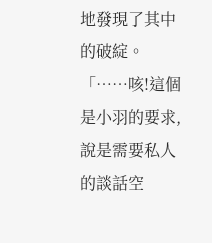地發現了其中的破綻。
「……咳!這個是小羽的要求,說是需要私人的談話空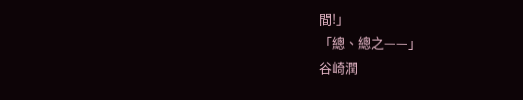間!」
「總、總之——」
谷崎潤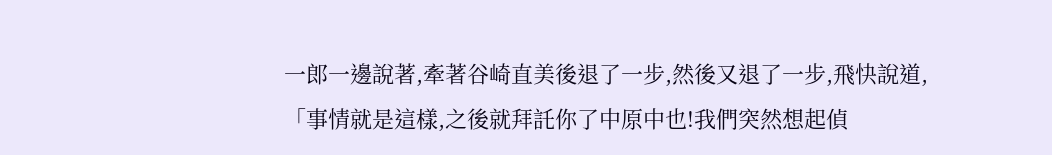一郎一邊說著,牽著谷崎直美後退了一步,然後又退了一步,飛快說道,
「事情就是這樣,之後就拜託你了中原中也!我們突然想起偵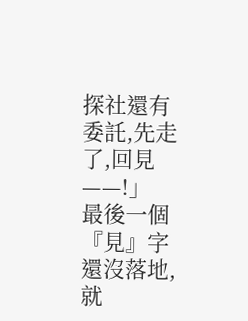探社還有委託,先走了,回見——!」
最後一個『見』字還沒落地,就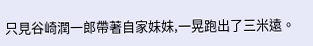只見谷崎潤一郎帶著自家妹妹,一晃跑出了三米遠。